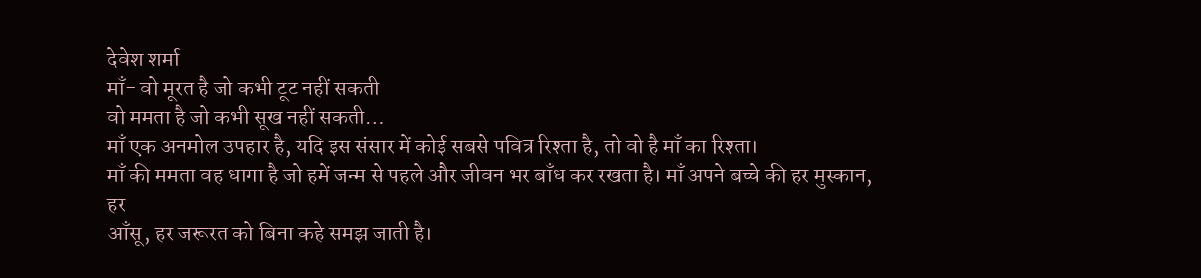देवेश शर्मा
माँ- वो मूरत है जो कभी टूट नहीं सकती
वो ममता है जो कभी सूख नहीं सकती…
माँ एक अनमोल उपहार है, यदि इस संसार में कोई सबसे पवित्र रिश्ता है, तो वो है माँ का रिश्ता।
माँ की ममता वह धागा है जो हमें जन्म से पहले और जीवन भर बाँध कर रखता है। माँ अपने बच्चे की हर मुस्कान, हर
आँसू, हर जरूरत को बिना कहे समझ जाती है।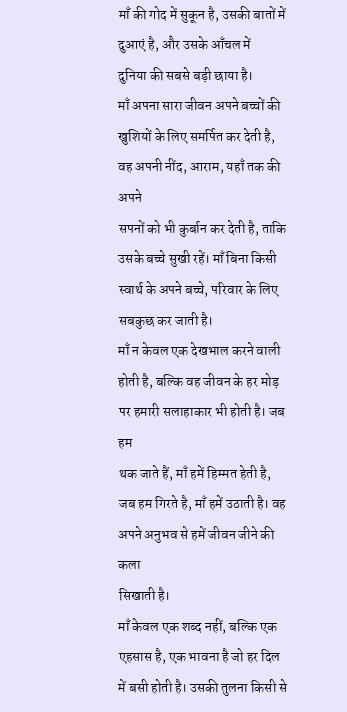माँ की गोद में सुकून है, उसकी बातों में दुआएं है, और उसके आँचल में
दुनिया की सबसे बड़ी छाया है।
माँ अपना सारा जीवन अपने बच्चों की खुशियों के लिए समर्पित कर देती है, वह अपनी नींद, आराम, यहाँ तक की अपने
सपनों को भी कुर्बान कर देती है, ताकि उसके बच्चे सुखी रहें। माँ बिना किसी स्वार्थ के अपने बच्चे, परिवार के लिए
सबकुछ कर जाती है।
माँ न केवल एक देखभाल करने वाली होती है, बल्कि वह जीवन के हर मोड़ पर हमारी सलाहाकार भी होती है। जब हम
थक जाते हैं, माँ हमें हिम्मत हेती है, जब हम गिरते है, माँ हमें उठाती है। वह अपने अनुभव से हमें जीवन जीने की कला
सिखाती है।
माँ केवल एक शब्द नहीं, बल्कि एक एहसास है, एक भावना है जो हर दिल में बसी होती है। उसकी तुलना किसी से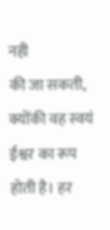नही
की जा सकती, क्योंकी वह स्वयं ईश्वर का रूप होती है। हर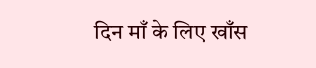दिन माँ के लिए खाँस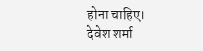होना चाहिए।
देवेश शर्मा